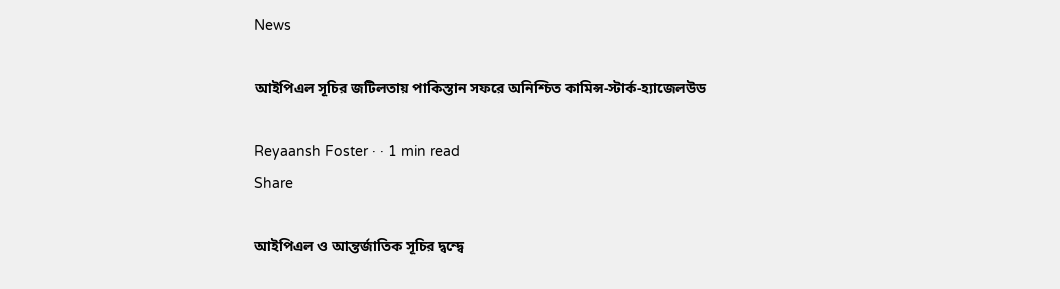News

আইপিএল সূচির জটিলতায় পাকিস্তান সফরে অনিশ্চিত কামিন্স-স্টার্ক-হ্যাজেলউড

Reyaansh Foster · · 1 min read
Share

আইপিএল ও আন্তর্জাতিক সূচির দ্বন্দ্বে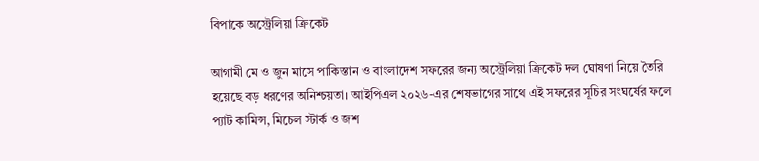বিপাকে অস্ট্রেলিয়া ক্রিকেট

আগামী মে ও জুন মাসে পাকিস্তান ও বাংলাদেশ সফরের জন্য অস্ট্রেলিয়া ক্রিকেট দল ঘোষণা নিয়ে তৈরি হয়েছে বড় ধরণের অনিশ্চয়তা। আইপিএল ২০২৬-এর শেষভাগের সাথে এই সফরের সূচির সংঘর্ষের ফলে প্যাট কামিন্স, মিচেল স্টার্ক ও জশ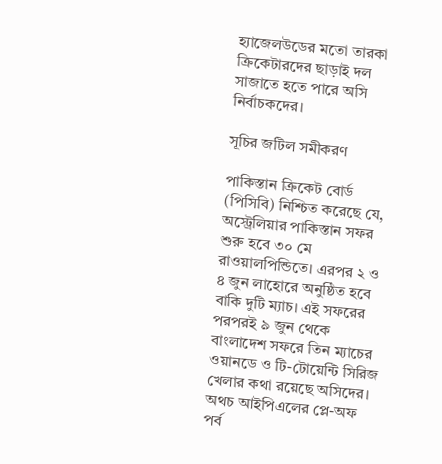হ্যাজেলউডের মতো তারকা ক্রিকেটারদের ছাড়াই দল সাজাতে হতে পারে অসি নির্বাচকদের।

সূচির জটিল সমীকরণ

পাকিস্তান ক্রিকেট বোর্ড (পিসিবি) নিশ্চিত করেছে যে, অস্ট্রেলিয়ার পাকিস্তান সফর শুরু হবে ৩০ মে রাওয়ালপিন্ডিতে। এরপর ২ ও ৪ জুন লাহোরে অনুষ্ঠিত হবে বাকি দুটি ম্যাচ। এই সফরের পরপরই ৯ জুন থেকে বাংলাদেশ সফরে তিন ম্যাচের ওয়ানডে ও টি-টোয়েন্টি সিরিজ খেলার কথা রয়েছে অসিদের। অথচ আইপিএলের প্লে-অফ পর্ব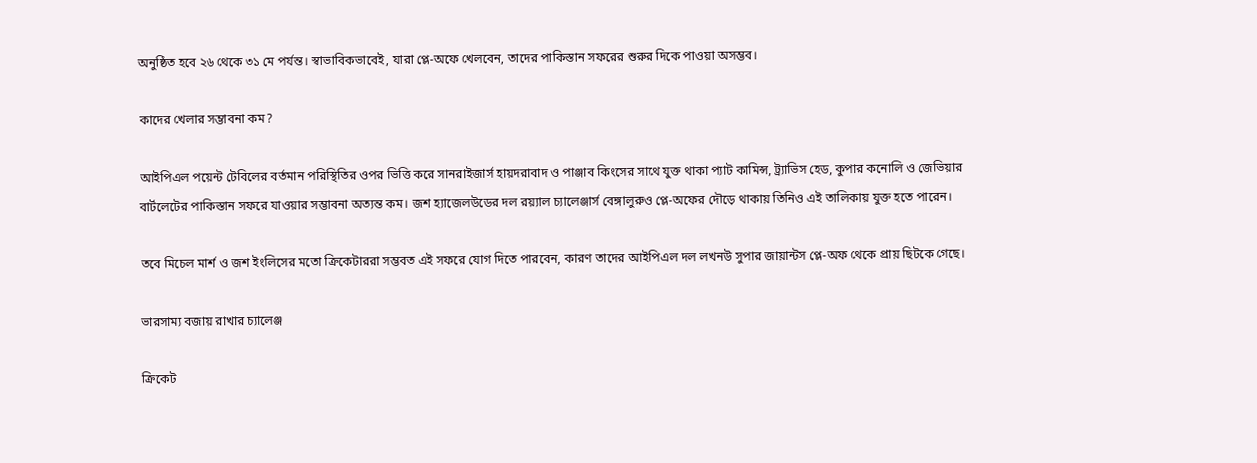অনুষ্ঠিত হবে ২৬ থেকে ৩১ মে পর্যন্ত। স্বাভাবিকভাবেই, যারা প্লে-অফে খেলবেন, তাদের পাকিস্তান সফরের শুরুর দিকে পাওয়া অসম্ভব।

কাদের খেলার সম্ভাবনা কম?

আইপিএল পয়েন্ট টেবিলের বর্তমান পরিস্থিতির ওপর ভিত্তি করে সানরাইজার্স হায়দরাবাদ ও পাঞ্জাব কিংসের সাথে যুক্ত থাকা প্যাট কামিন্স, ট্র্যাভিস হেড, কুপার কনোলি ও জেভিয়ার বার্টলেটের পাকিস্তান সফরে যাওয়ার সম্ভাবনা অত্যন্ত কম। জশ হ্যাজেলউডের দল রয়্যাল চ্যালেঞ্জার্স বেঙ্গালুরুও প্লে-অফের দৌড়ে থাকায় তিনিও এই তালিকায় যুক্ত হতে পারেন।

তবে মিচেল মার্শ ও জশ ইংলিসের মতো ক্রিকেটাররা সম্ভবত এই সফরে যোগ দিতে পারবেন, কারণ তাদের আইপিএল দল লখনউ সুপার জায়ান্টস প্লে-অফ থেকে প্রায় ছিটকে গেছে।

ভারসাম্য বজায় রাখার চ্যালেঞ্জ

ক্রিকেট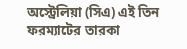অস্ট্রেলিয়া (সিএ) এই তিন ফরম্যাটের তারকা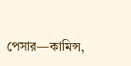পেসার—কামিন্স,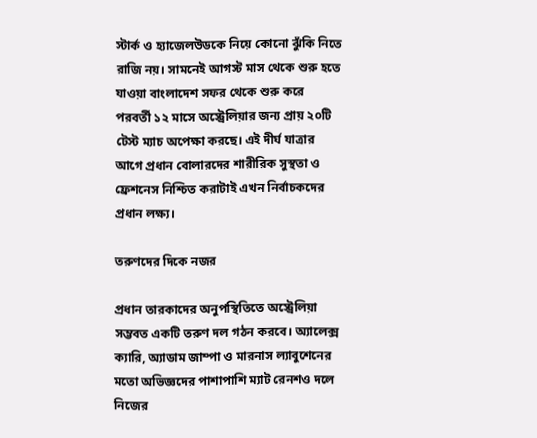স্টার্ক ও হ্যাজেলউডকে নিয়ে কোনো ঝুঁকি নিতে রাজি নয়। সামনেই আগস্ট মাস থেকে শুরু হতে যাওয়া বাংলাদেশ সফর থেকে শুরু করে পরবর্তী ১২ মাসে অস্ট্রেলিয়ার জন্য প্রায় ২০টি টেস্ট ম্যাচ অপেক্ষা করছে। এই দীর্ঘ যাত্রার আগে প্রধান বোলারদের শারীরিক সুস্থতা ও ফ্রেশনেস নিশ্চিত করাটাই এখন নির্বাচকদের প্রধান লক্ষ্য।

তরুণদের দিকে নজর

প্রধান তারকাদের অনুপস্থিতিতে অস্ট্রেলিয়া সম্ভবত একটি তরুণ দল গঠন করবে। অ্যালেক্স ক্যারি, অ্যাডাম জাম্পা ও মারনাস ল্যাবুশেনের মতো অভিজ্ঞদের পাশাপাশি ম্যাট রেনশও দলে নিজের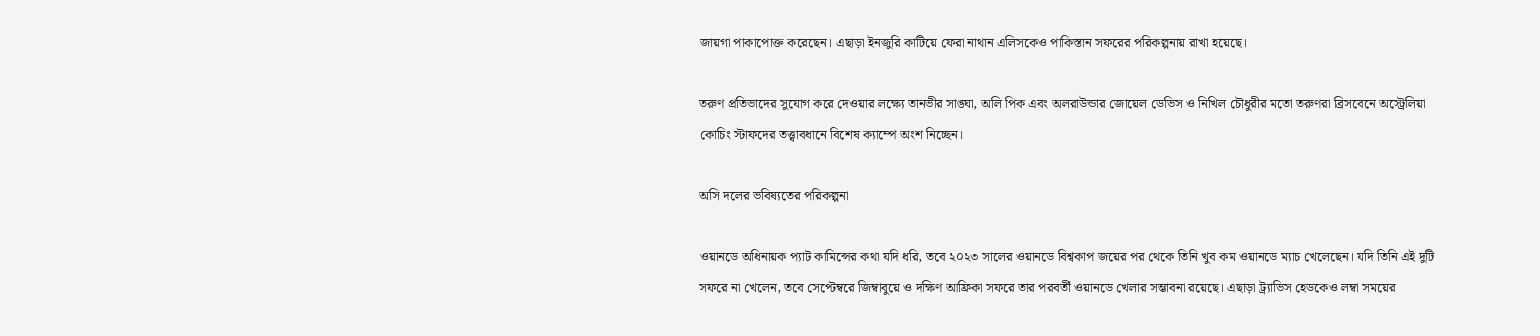জায়গা পাকাপোক্ত করেছেন। এছাড়া ইনজুরি কাটিয়ে ফেরা নাথান এলিসকেও পাকিস্তান সফরের পরিকল্পনায় রাখা হয়েছে।

তরুণ প্রতিভাদের সুযোগ করে দেওয়ার লক্ষ্যে তানভীর সাঙ্ঘা, অলি পিক এবং অলরাউন্ডার জোয়েল ডেভিস ও নিখিল চৌধুরীর মতো তরুণরা ব্রিসবেনে অস্ট্রেলিয়া কোচিং স্টাফদের তত্ত্বাবধানে বিশেষ ক্যাম্পে অংশ নিচ্ছেন।

অসি দলের ভবিষ্যতের পরিকল্পনা

ওয়ানডে অধিনায়ক প্যাট কামিন্সের কথা যদি ধরি, তবে ২০২৩ সালের ওয়ানডে বিশ্বকাপ জয়ের পর থেকে তিনি খুব কম ওয়ানডে ম্যাচ খেলেছেন। যদি তিনি এই দুটি সফরে না খেলেন, তবে সেপ্টেম্বরে জিম্বাবুয়ে ও দক্ষিণ আফ্রিকা সফরে তার পরবর্তী ওয়ানডে খেলার সম্ভাবনা রয়েছে। এছাড়া ট্র্যাভিস হেডকেও লম্বা সময়ের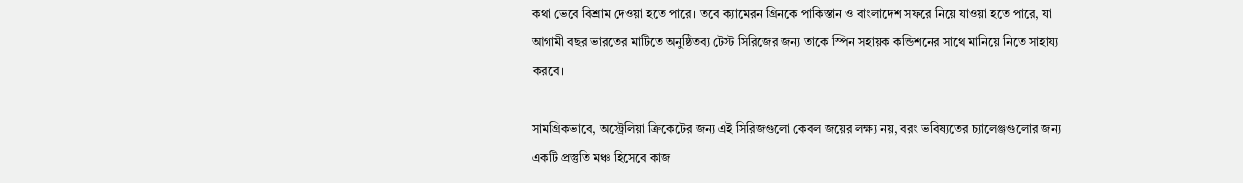কথা ভেবে বিশ্রাম দেওয়া হতে পারে। তবে ক্যামেরন গ্রিনকে পাকিস্তান ও বাংলাদেশ সফরে নিয়ে যাওয়া হতে পারে, যা আগামী বছর ভারতের মাটিতে অনুষ্ঠিতব্য টেস্ট সিরিজের জন্য তাকে স্পিন সহায়ক কন্ডিশনের সাথে মানিয়ে নিতে সাহায্য করবে।

সামগ্রিকভাবে, অস্ট্রেলিয়া ক্রিকেটের জন্য এই সিরিজগুলো কেবল জয়ের লক্ষ্য নয়, বরং ভবিষ্যতের চ্যালেঞ্জগুলোর জন্য একটি প্রস্তুতি মঞ্চ হিসেবে কাজ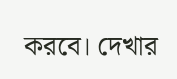করবে। দেখার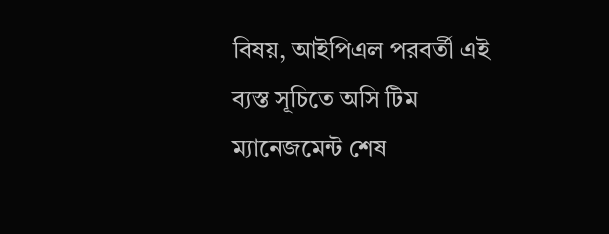বিষয়, আইপিএল পরবর্তী এই ব্যস্ত সূচিতে অসি টিম ম্যানেজমেন্ট শেষ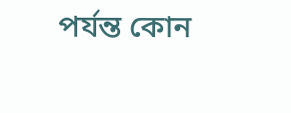পর্যন্ত কোন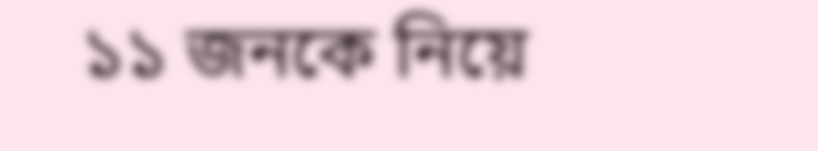১১ জনকে নিয়ে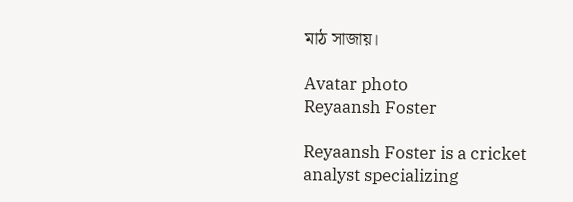মাঠ সাজায়।

Avatar photo
Reyaansh Foster

Reyaansh Foster is a cricket analyst specializing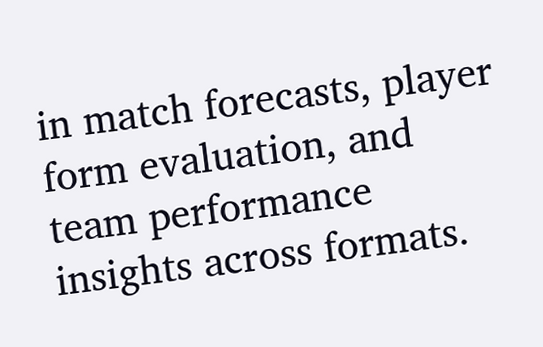in match forecasts, player form evaluation, and team performance insights across formats.